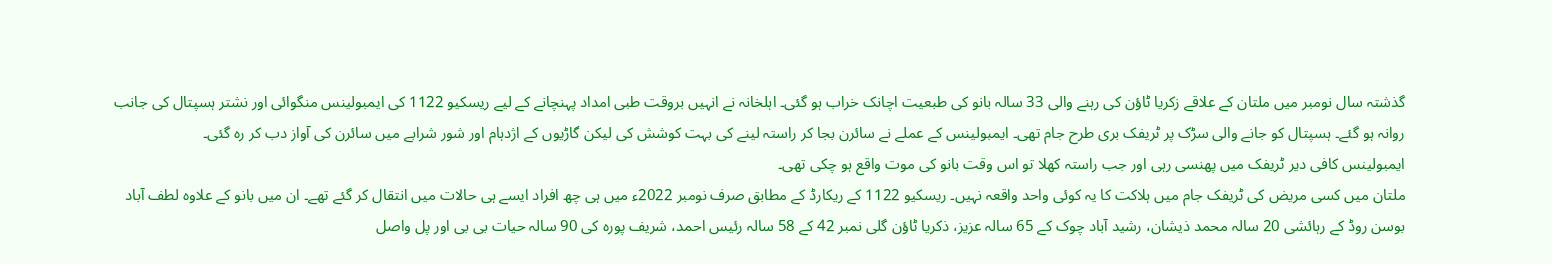گذشتہ سال نومبر میں ملتان کے علاقے زکریا ٹاؤن کی رہنے والی 33 سالہ بانو کی طبعیت اچانک خراب ہو گئی۔ اہلخانہ نے انہیں بروقت طبی امداد پہنچانے کے لیے ریسکیو 1122 کی ایمبولینس منگوائی اور نشتر ہسپتال کی جانب روانہ ہو گئے۔ ہسپتال کو جانے والی سڑک پر ٹریفک بری طرح جام تھی۔ ایمبولینس کے عملے نے سائرن بجا کر راستہ لینے کی بہت کوشش کی لیکن گاڑیوں کے اژدہام اور شور شرابے میں سائرن کی آواز دب کر رہ گئی۔
ایمبولینس کافی دیر ٹریفک میں پھنسی رہی اور جب راستہ کھلا تو اس وقت بانو کی موت واقع ہو چکی تھی۔
ملتان میں کسی مریض کی ٹریفک جام میں ہلاکت کا یہ کوئی واحد واقعہ نہیں۔ ریسکیو 1122 کے ریکارڈ کے مطابق صرف نومبر 2022ء میں ہی چھ افراد ایسے ہی حالات میں انتقال کر گئے تھے۔ ان میں بانو کے علاوہ لطف آباد بوسن روڈ کے رہائشی 20 سالہ محمد ذیشان، رشید آباد چوک کے 65 سالہ عزیز، ذکریا ٹاؤن گلی نمبر 42 کے 58 سالہ رئیس احمد، شریف پورہ کی 90 سالہ حیات بی بی اور پل واصل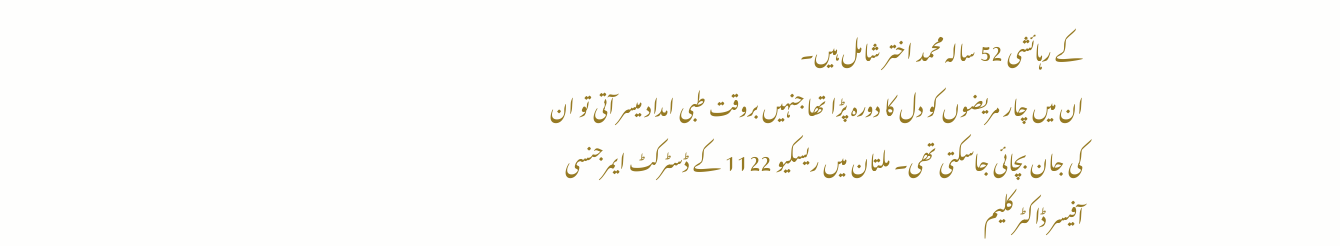کے رہائشی 52 سالہ محمد اختر شامل ہیں۔
ان میں چار مریضوں کو دل کا دورہ پڑا تھا جنہیں بروقت طبی امداد میسر آتی تو ان کی جان بچائی جاسکتی تھی۔ ملتان میں ریسکیو 1122 کے ڈسٹرکٹ ایمرجنسی آفیسر ڈاکٹر کلیم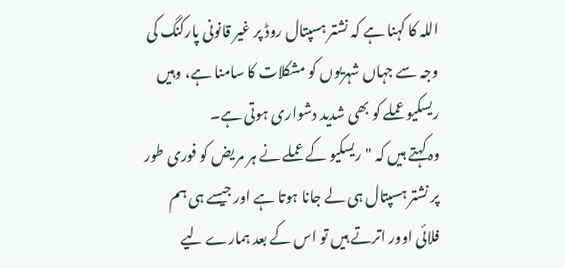اللہ کا کہنا ہے کہ نشتر ہسپتال روڈ پر غیر قانونی پارکنگ کی وجہ سے جہاں شہریوں کو مشکلات کا سامنا ہے، وہیں ریسکیو عملے کو بھی شدید دشواری ہوتی ہے۔
وہ کہتے ہیں کہ "ریسکیو کے عملے نے ہر مریض کو فوری طور پر نشتر ہسپتال ہی لے جانا ہوتا ہے اور جیسے ہی ہم فلائی اوور اترتے ہیں تو اس کے بعد ہمارے لیے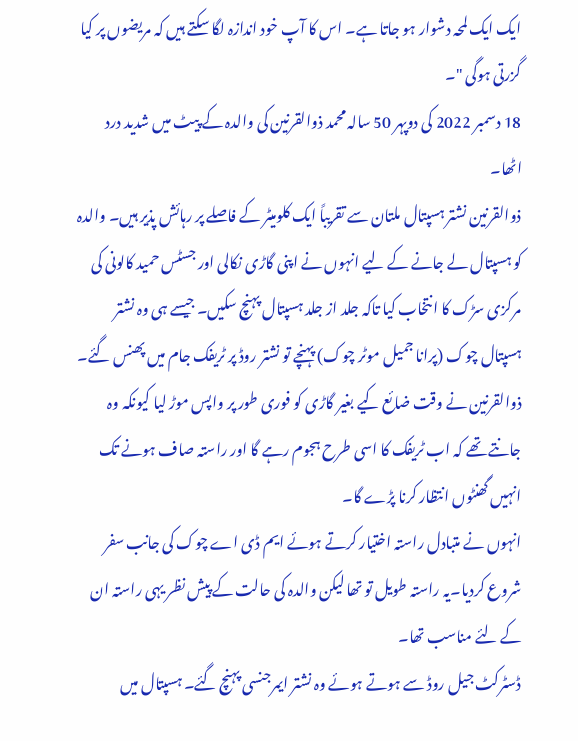ایک ایک لمحہ دشوار ہو جاتا ہے۔ اس کا آپ خود اندازہ لگا سکتے ہیں کہ مریضوں پر کیا گزرتی ہوگی "۔
18 دسمبر 2022 کی دوپہر 50 سالہ محمد ذوالقرنین کی والدہ کے پیٹ میں شدید درد اٹھا۔
ذوالقرنین نشتر ہسپتال ملتان سے تقریباً ایک کلومیٹر کے فاصلے پر رہائش پذیر ہیں۔ والدہ کو ہسپتال لے جانے کے لیے انہوں نے اپنی گاڑی نکالی اور جسٹس حمید کالونی کی مرکزی سڑک کا انتخاب کیا تاکہ جلد از جلد ہسپتال پہنچ سکیں۔ جیسے ہی وہ نشتر ہسپتال چوک (پرانا جمیل موٹر چوک) پہنچے تو نشتر روڈ پر ٹریفک جام میں پھنس گئے۔
ذوالقرنین نے وقت ضائع کیے بغیر گاڑی کو فوری طور پر واپس موڑ لیا کیونکہ وہ جانتے تھے کہ اب ٹریفک کا اسی طرح ہجوم رہے گا اور راستہ صاف ہونے تک انہیں گھنٹوں انتظار کرنا پڑے گا۔
انہوں نے متبادل راستہ اختیار کرتے ہوئے ایم ڈی اے چوک کی جانب سفر شروع کردیا۔یہ راستہ طویل تو تھا لیکن والدہ کی حالت کے پیش نظر یہی راستہ ان کے لئے مناسب تھا۔
ڈسٹرکٹ جیل روڈ سے ہوتے ہوئے وہ نشتر ایمرجنسی پہنچ گئے۔ ہسپتال میں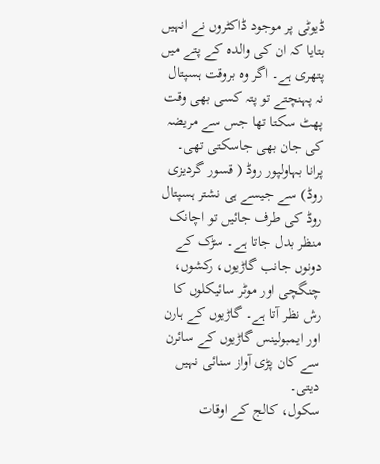ڈیوٹی پر موجود ڈاکٹروں نے انہیں بتایا کہ ان کی والدہ کے پتے میں پتھری ہے۔ اگر وہ بروقت ہسپتال نہ پہنچتے تو پتہ کسی بھی وقت پھٹ سکتا تھا جس سے مریضہ کی جان بھی جاسکتی تھی۔
پرانا بہاولپور روڈ ( قسور گردیزی روڈ) سے جیسے ہی نشتر ہسپتال روڈ کی طرف جائیں تو اچانک منظر بدل جاتا ہے۔ سڑک کے دونوں جانب گاڑیوں، رکشوں، چنگچی اور موٹر سائیکلوں کا رش نظر آتا ہے۔ گاڑیوں کے ہارن اور ایمبولینس گاڑیوں کے سائرن سے کان پڑی آواز سنائی نہیں دیتی۔
سکول، کالج کے اوقات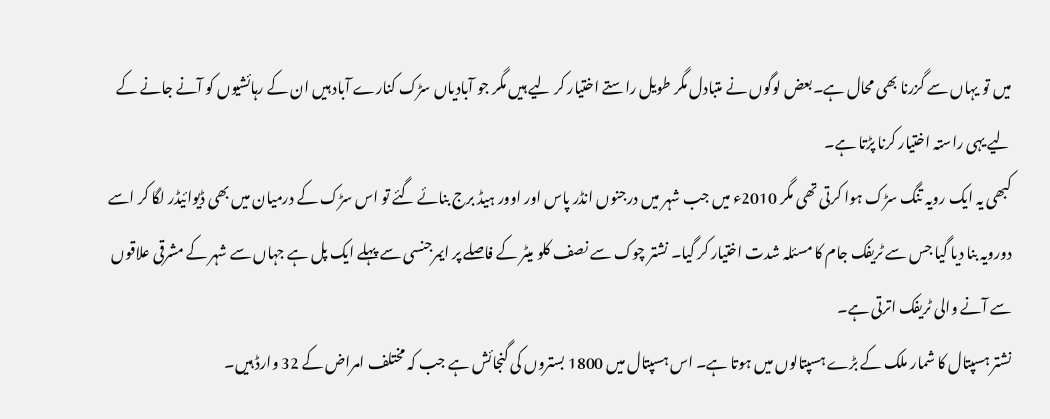میں تو یہاں سے گزرنا بھی محال ہے۔بعض لوگوں نے متبادل مگر طویل راستے اختیار کر لیے ہیں مگر جو آبادیاں سڑک کنارے آباد ہیں ان کے رہائشیوں کو آنے جانے کے لیے یہی راستہ اختیار کرنا پڑتا ہے۔
کبھی یہ ایک رویہ تنگ سڑک ہوا کرتی تھی مگر 2010ء میں جب شہر میں درجنوں انڈر پاس اور اوور ہیڈ برج بنائے گئے تو اس سڑک کے درمیان میں بھی ڈیوائیڈر لگا کر اسے دورویہ بنا دیا گیا جس سے ٹریفک جام کا مسئلہ شدت اختیار کر گیا۔ نشتر چوک سے نصف کلو میٹر کے فاصلے پر ایمرجنسی سے پہلے ایک پل ہے جہاں سے شہر کے مشرقی علاقوں سے آنے والی ٹریفک اترتی ہے۔
نشتر ہسپتال کا شمار ملک کے بڑے ہسپتالوں میں ہوتا ہے۔ اس ہسپتال میں 1800 بستروں کی گنجائش ہے جب کہ مختلف امراض کے 32 وارڈ ہیں۔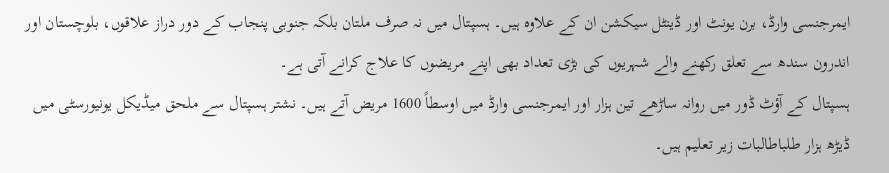ایمرجنسی وارڈ، برن یونٹ اور ڈینٹل سیکشن ان کے علاوہ ہیں۔ ہسپتال میں نہ صرف ملتان بلکہ جنوبی پنجاب کے دور دراز علاقوں، بلوچستان اور اندرون سندھ سے تعلق رکھنے والے شہریوں کی بڑی تعداد بھی اپنے مریضوں کا علاج کرانے آتی ہے۔
ہسپتال کے آؤٹ ڈور میں روانہ ساڑھے تین ہزار اور ایمرجنسی وارڈ میں اوسطاً 1600 مریض آتے ہیں۔ نشتر ہسپتال سے ملحق میڈیکل یونیورسٹی میں ڈیڑھ ہزار طلباطالبات زیر تعلیم ہیں۔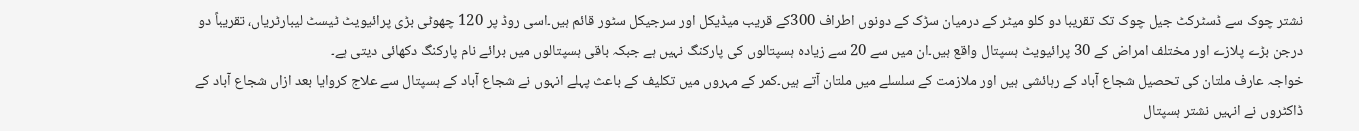نشتر چوک سے ڈسٹرکٹ جیل چوک تک تقریبا دو کلو میٹر کے درمیان سڑک کے دونوں اطراف 300کے قریب میڈیکل اور سرجیکل سٹور قائم ہیں۔اسی روڈ پر 120 چھوٹی بڑی پرائیویٹ ٹیسٹ لیبارٹریاں، تقریباً دو درجن بڑے پلازے اور مختلف امراض کے 30 پرائیویٹ ہسپتال واقع ہیں۔ان میں سے 20 سے زیادہ ہسپتالوں کی پارکنگ نہیں ہے جبکہ باقی ہسپتالوں میں برائے نام پارکنگ دکھائی دیتی ہے۔
خواجہ عارف ملتان کی تحصیل شجاع آباد کے رہائشی ہیں اور ملازمت کے سلسلے میں ملتان آتے ہیں۔کمر کے مہروں میں تکلیف کے باعث پہلے انہوں نے شجاع آباد کے ہسپتال سے علاج کروایا بعد ازاں شجاع آباد کے ڈاکٹروں نے انہیں نشتر ہسپتال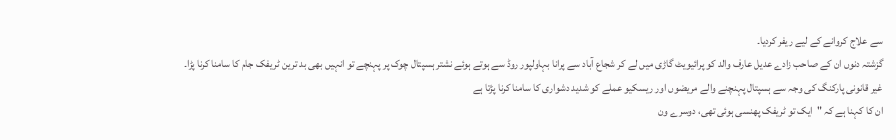سے علاج کروانے کے لیے ریفر کردیا۔
گزشتہ دنوں ان کے صاحب زادے عدیل عارف والد کو پرائیویٹ گاڑی میں لے کر شجاع آباد سے پرانا بہاولپور روڈ سے ہوتے ہوئے نشتر ہسپتال چوک پر پہنچے تو انہیں بھی بد ترین ٹریفک جام کا سامنا کرنا پڑا۔
غیر قانونی پارکنگ کی وجہ سے ہسپتال پہنچنے والے مریضوں اور ریسکیو عملے کو شدید دشواری کا سامنا کرنا پڑتا ہے
ان کا کہنا ہے کہ "ایک تو ٹریفک پھنسی ہوئی تھی، دوسرے ون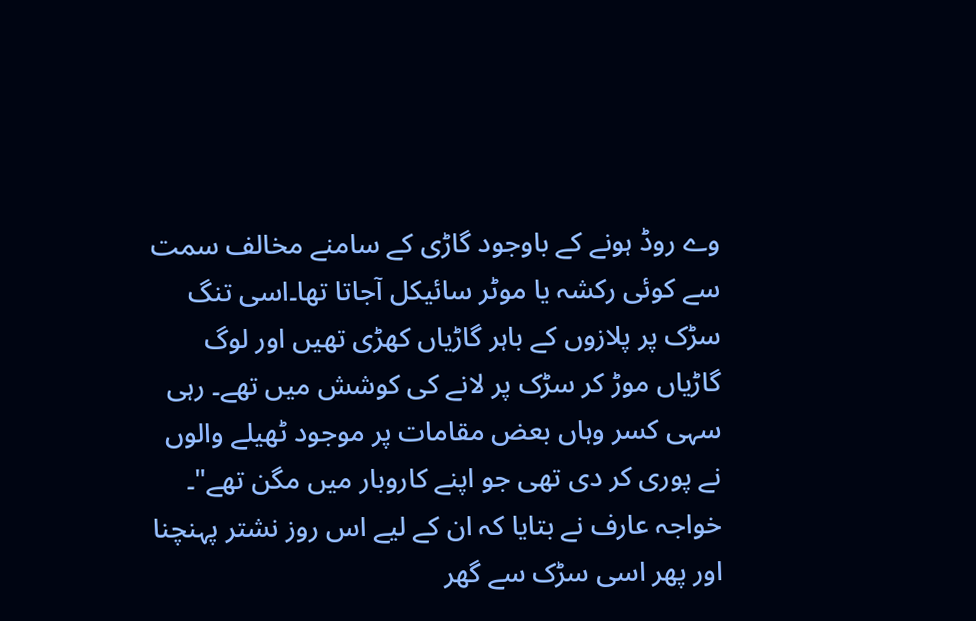وے روڈ ہونے کے باوجود گاڑی کے سامنے مخالف سمت سے کوئی رکشہ یا موٹر سائیکل آجاتا تھا۔اسی تنگ سڑک پر پلازوں کے باہر گاڑیاں کھڑی تھیں اور لوگ گاڑیاں موڑ کر سڑک پر لانے کی کوشش میں تھے۔ رہی سہی کسر وہاں بعض مقامات پر موجود ٹھیلے والوں نے پوری کر دی تھی جو اپنے کاروبار میں مگن تھے"۔
خواجہ عارف نے بتایا کہ ان کے لیے اس روز نشتر پہنچنا اور پھر اسی سڑک سے گھر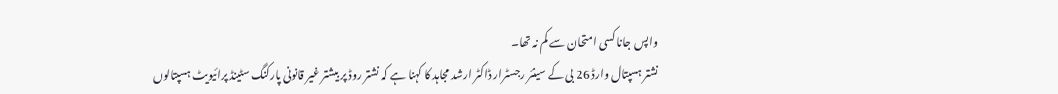واپس جانا کسی امتحان سے کم نہ تھا۔
نشتر ہسپتال وارڈ 26 بی کے سینئر رجسٹرار ڈاکٹر ارشد مجاہد کا کہنا ہے کہ نشتر روڈ پر بیشتر غیر قانونی پارکنگ سٹینڈ پرائیویٹ ہسپتالوں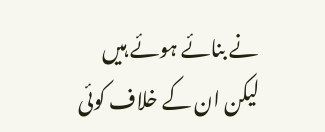نے بنائے ہوئے ہیں لیکن ان کے خلاف کوئی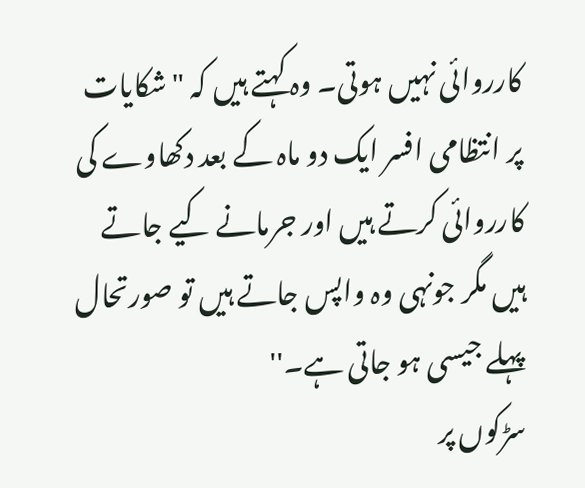کارروائی نہیں ہوتی۔ وہ کہتے ہیں کہ "شکایات پر انتظامی افسر ایک دو ماہ کے بعد دکھاوے کی کارروائی کرتے ہیں اور جرمانے کیے جاتے ہیں مگر جونہی وہ واپس جاتے ہیں تو صورتحال پہلے جیسی ہو جاتی ہے۔''
سڑکوں پر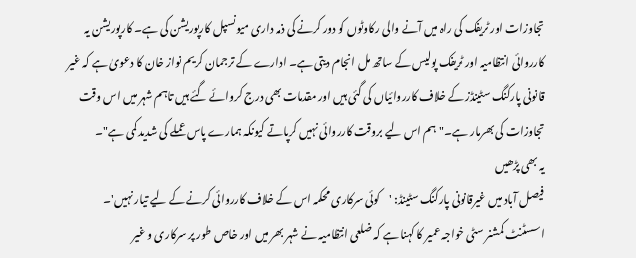تجاوزات اور ٹریفک کی راہ میں آنے والی رکاوٹوں کو دور کرنے کی ذمہ داری میونسپل کارپوریشن کی ہے۔ کارپوریشن یہ کارروائی انتظامیہ اور ٹریفک پولیس کے ساتھ مل انجام دیتی ہے۔ ادارے کے ترجمان کریم نواز خان کا دعویٰ ہے کہ غیر قانونی پارکنگ سٹینڈز کے خلاف کارروائیاں کی گئی ہیں اور مقدمات بھی درج کروائے گئے ہیں تاہم شہر میں اس وقت تجاوزات کی بھرمار ہے۔"ہم اس لیے بروقت کارروائی نہیں کرپاتے کیونکہ ہمارے پاس عملے کی شدید کمی ہے"۔
یہ بھی پڑھیں
فیصل آباد میں غیرقانونی پارکنگ سٹینڈ: 'کوئی سرکاری محکمہ اس کے خلاف کارروائی کرنے کے لیے تیار نہیں'۔
اسسٹنٹ کمشنر سٹی خواجہ عمیر کا کہنا ہے کہ ضلعی انتظامیہ نے شہر بھر میں اور خاص طور پر سرکاری و غیر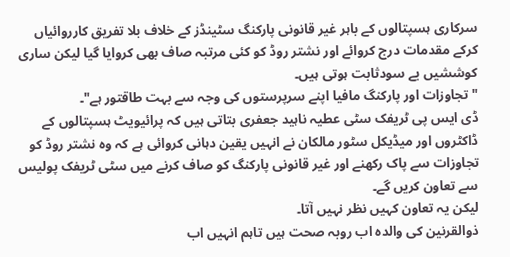سرکاری ہسپتالوں کے باہر غیر قانونی پارکنگ سٹینڈز کے خلاف بلا تفریق کارروائیاں کرکے مقدمات درج کروائے اور نشتر روڈ کو کئی مرتبہ صاف بھی کروایا گیا لیکن ساری کوششیں بے سودثابت ہوتی ہیں۔
"تجاوزات اور پارکنگ مافیا اپنے سرپرستوں کی وجہ سے بہت طاقتور ہے"۔
ڈی ایس پی ٹریفک سٹی عطیہ ناہید جعفری بتاتی ہیں کہ پرائیویٹ ہسپتالوں کے ڈاکٹروں اور میڈیکل سٹور مالکان نے انہیں یقین دہانی کروائی ہے کہ وہ نشتر روڈ کو تجاوزات سے پاک رکھنے اور غیر قانونی پارکنگ کو صاف کرنے میں سٹی ٹریفک پولیس سے تعاون کریں گے۔
لیکن یہ تعاون کہیں نظر نہیں آتا۔
ذوالقرنین کی والدہ اب روبہ صحت ہیں تاہم انہیں اب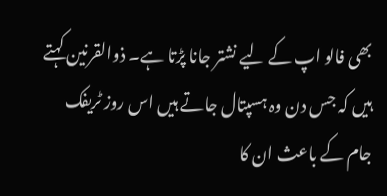بھی فالو اپ کے لیے نشتر جانا پڑتا ہے۔ ذوالقرنین کہتے ہیں کہ جس دن وہ ہسپتال جاتے ہیں اس روز ٹریفک جام کے باعث ان کا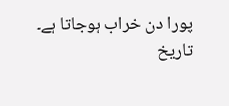پورا دن خراب ہوجاتا ہے۔
تاریخ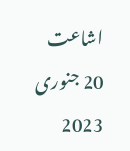اشاعت 20 جنوری 2023